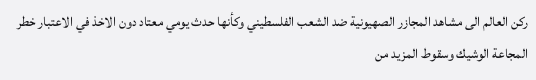ركن العالم الى مشاهد المجازر الصهيونية ضد الشعب الفلسطيني وكأنها حدث يومي معتاد دون الاخذ في الاعتبار خطر المجاعة الوشيك وسقوط المزيد من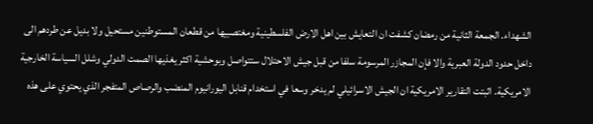الشهداء. الجمعة الثانية من رمضان كشفت ان التعايش بين اهل الارض الفلسطينية ومغتصبيها من قطعان المستوطنين مستحيل ولا بديل عن طردهم الى داخل حدود الدولة العبرية والا فإن المجازر المرسومة سلفا من قبل جيش الاحتلال ستتواصل وبوحشية اكثر يغذيها الصمت الدولي وشلل السياسة الخارجية الامريكية. اثبتت التقارير الامريكية ان الجيش الاسرائيلي لم يدخر وسعا في استخدام قنابل اليورانيوم المنضب والرصاص المتفجر الذي يحتوي على هذه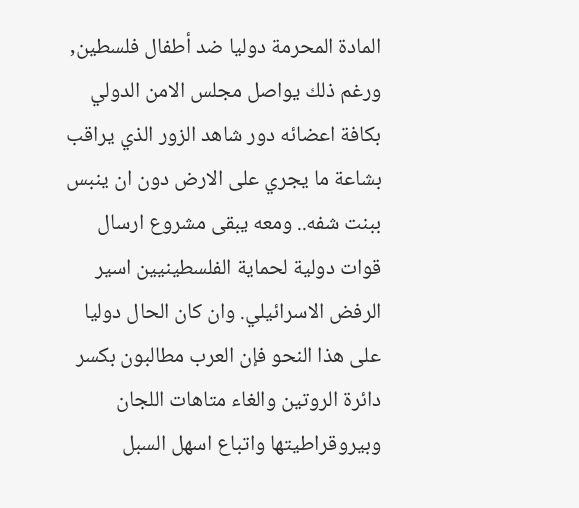المادة المحرمة دوليا ضد أطفال فلسطين, ورغم ذلك يواصل مجلس الامن الدولي بكافة اعضائه دور شاهد الزور الذي يراقب بشاعة ما يجري على الارض دون ان ينبس ببنت شفه.. ومعه يبقى مشروع ارسال قوات دولية لحماية الفلسطينيين اسير الرفض الاسرائيلي. وان كان الحال دوليا على هذا النحو فإن العرب مطالبون بكسر دائرة الروتين والغاء متاهات اللجان وبيروقراطيتها واتباع اسهل السبل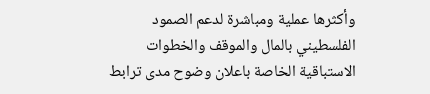وأكثرها عملية ومباشرة لدعم الصمود الفلسطيني بالمال والموقف والخطوات الاستباقية الخاصة باعلان وضوح مدى ترابط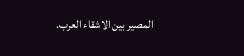المصير بين الاشقاء العرب.